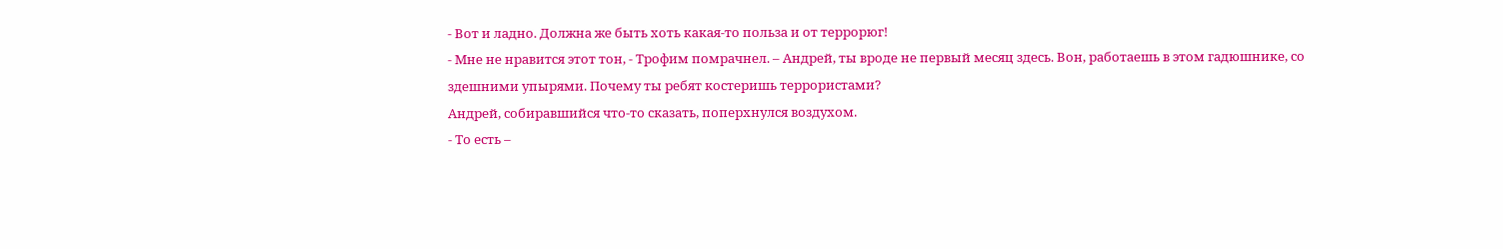- Вот и ладно. Должна же быть хоть какая-то польза и от террорюг!
- Мне не нравится этот тон, - Трофим помрачнел. – Андрей, ты вроде не первый месяц здесь. Вон, работаешь в этом гадюшнике, со здешними упырями. Почему ты ребят костеришь террористами?
Андрей, собиравшийся что-то сказать, поперхнулся воздухом.
- То есть –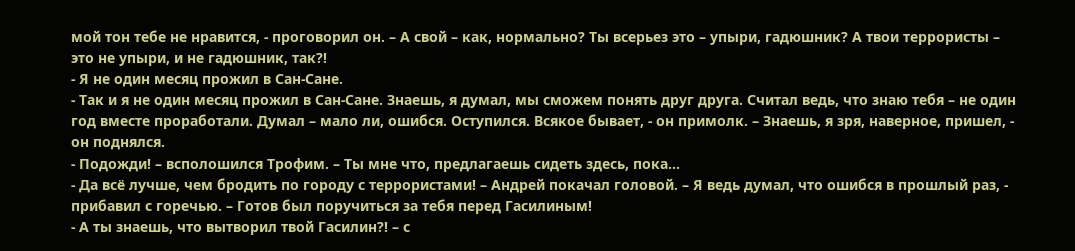мой тон тебе не нравится, - проговорил он. – А свой – как, нормально? Ты всерьез это – упыри, гадюшник? А твои террористы – это не упыри, и не гадюшник, так?!
- Я не один месяц прожил в Сан-Сане.
- Так и я не один месяц прожил в Сан-Сане. Знаешь, я думал, мы сможем понять друг друга. Считал ведь, что знаю тебя – не один год вместе проработали. Думал – мало ли, ошибся. Оступился. Всякое бывает, - он примолк. – Знаешь, я зря, наверное, пришел, - он поднялся.
- Подожди! – всполошился Трофим. – Ты мне что, предлагаешь сидеть здесь, пока…
- Да всё лучше, чем бродить по городу с террористами! – Андрей покачал головой. – Я ведь думал, что ошибся в прошлый раз, - прибавил с горечью. – Готов был поручиться за тебя перед Гасилиным!
- А ты знаешь, что вытворил твой Гасилин?! – с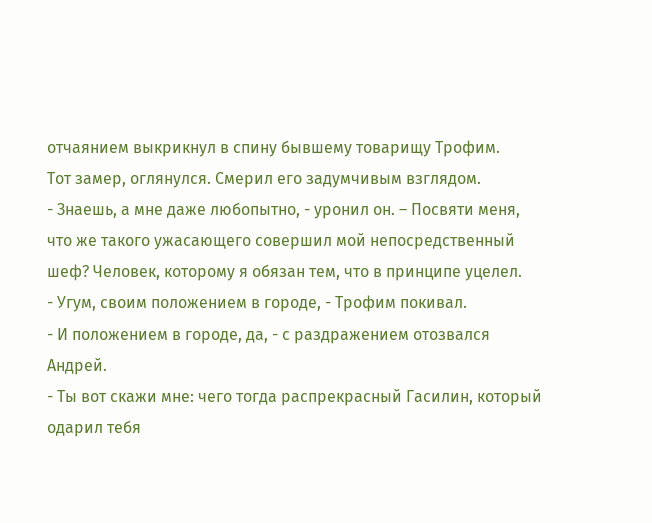отчаянием выкрикнул в спину бывшему товарищу Трофим.
Тот замер, оглянулся. Смерил его задумчивым взглядом.
- Знаешь, а мне даже любопытно, - уронил он. – Посвяти меня, что же такого ужасающего совершил мой непосредственный шеф? Человек, которому я обязан тем, что в принципе уцелел.
- Угум, своим положением в городе, - Трофим покивал.
- И положением в городе, да, - с раздражением отозвался Андрей.
- Ты вот скажи мне: чего тогда распрекрасный Гасилин, который одарил тебя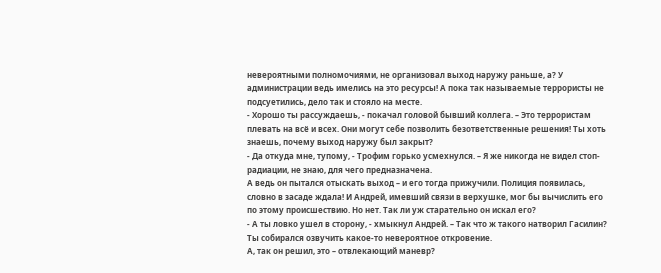невероятными полномочиями, не организовал выход наружу раньше, а? У администрации ведь имелись на это ресурсы! А пока так называемые террористы не подсуетились, дело так и стояло на месте.
- Хорошо ты рассуждаешь, - покачал головой бывший коллега. – Это террористам плевать на всё и всех. Они могут себе позволить безответственные решения! Ты хоть знаешь, почему выход наружу был закрыт?
- Да откуда мне, тупому, - Трофим горько усмехнулся. – Я же никогда не видел стоп-радиации, не знаю, для чего предназначена.
А ведь он пытался отыскать выход – и его тогда прижучили. Полиция появилась, словно в засаде ждала! И Андрей, имевший связи в верхушке, мог бы вычислить его по этому происшествию. Но нет. Так ли уж старательно он искал его?
- А ты ловко ушел в сторону, - хмыкнул Андрей. – Так что ж такого натворил Гасилин? Ты собирался озвучить какое-то невероятное откровение.
А, так он решил, это – отвлекающий маневр?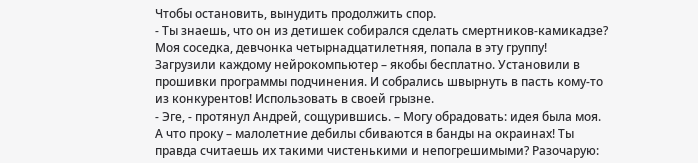Чтобы остановить, вынудить продолжить спор.
- Ты знаешь, что он из детишек собирался сделать смертников-камикадзе? Моя соседка, девчонка четырнадцатилетняя, попала в эту группу! Загрузили каждому нейрокомпьютер – якобы бесплатно. Установили в прошивки программы подчинения. И собрались швырнуть в пасть кому-то из конкурентов! Использовать в своей грызне.
- Эге, - протянул Андрей, сощурившись. – Могу обрадовать: идея была моя. А что проку – малолетние дебилы сбиваются в банды на окраинах! Ты правда считаешь их такими чистенькими и непогрешимыми? Разочарую: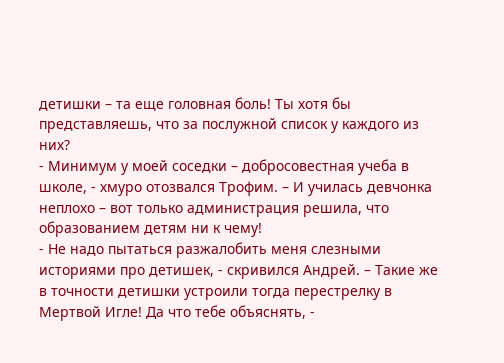детишки – та еще головная боль! Ты хотя бы представляешь, что за послужной список у каждого из них?
- Минимум у моей соседки – добросовестная учеба в школе, - хмуро отозвался Трофим. – И училась девчонка неплохо – вот только администрация решила, что образованием детям ни к чему!
- Не надо пытаться разжалобить меня слезными историями про детишек, - скривился Андрей. – Такие же в точности детишки устроили тогда перестрелку в Мертвой Игле! Да что тебе объяснять, -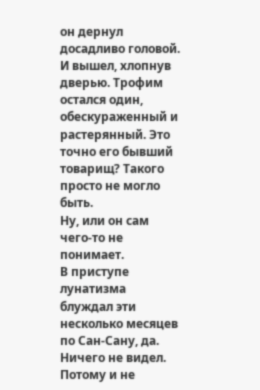он дернул досадливо головой.
И вышел, хлопнув дверью. Трофим остался один, обескураженный и растерянный. Это точно его бывший товарищ? Такого просто не могло быть.
Ну, или он сам чего-то не понимает.
В приступе лунатизма блуждал эти несколько месяцев по Сан-Сану, да. Ничего не видел. Потому и не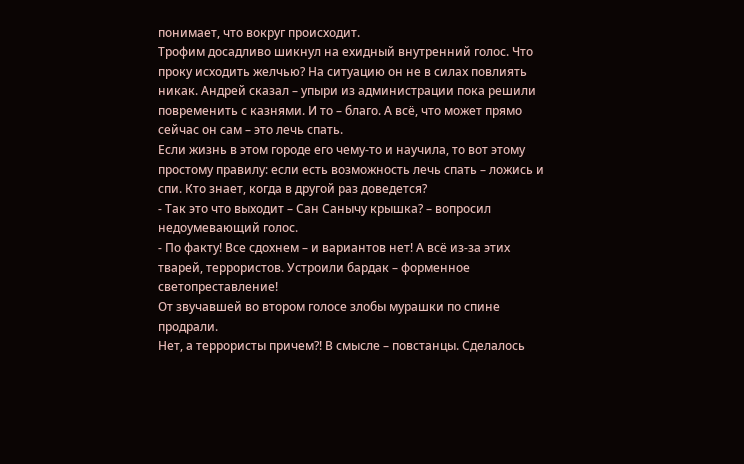понимает, что вокруг происходит.
Трофим досадливо шикнул на ехидный внутренний голос. Что проку исходить желчью? На ситуацию он не в силах повлиять никак. Андрей сказал – упыри из администрации пока решили повременить с казнями. И то – благо. А всё, что может прямо сейчас он сам – это лечь спать.
Если жизнь в этом городе его чему-то и научила, то вот этому простому правилу: если есть возможность лечь спать – ложись и спи. Кто знает, когда в другой раз доведется?
- Так это что выходит – Сан Санычу крышка? – вопросил недоумевающий голос.
- По факту! Все сдохнем – и вариантов нет! А всё из-за этих тварей, террористов. Устроили бардак – форменное светопреставление!
От звучавшей во втором голосе злобы мурашки по спине продрали.
Нет, а террористы причем?! В смысле – повстанцы. Сделалось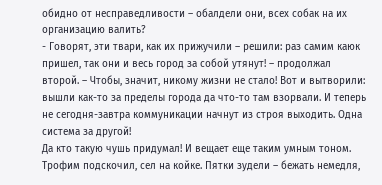обидно от несправедливости – обалдели они, всех собак на их организацию валить?
- Говорят, эти твари, как их прижучили – решили: раз самим каюк пришел, так они и весь город за собой утянут! – продолжал второй. – Чтобы, значит, никому жизни не стало! Вот и вытворили: вышли как-то за пределы города да что-то там взорвали. И теперь не сегодня-завтра коммуникации начнут из строя выходить. Одна система за другой!
Да кто такую чушь придумал! И вещает еще таким умным тоном.
Трофим подскочил, сел на койке. Пятки зудели – бежать немедля,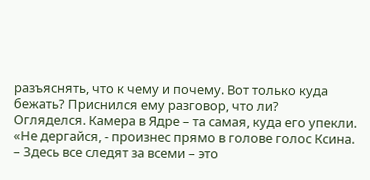разъяснять, что к чему и почему. Вот только куда бежать? Приснился ему разговор, что ли?
Огляделся. Камера в Ядре – та самая, куда его упекли.
«Не дергайся, - произнес прямо в голове голос Ксина. – Здесь все следят за всеми – это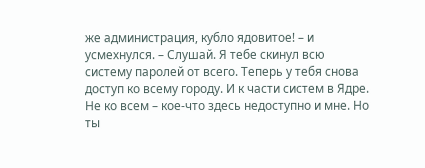же администрация, кубло ядовитое! – и усмехнулся. – Слушай. Я тебе скинул всю систему паролей от всего. Теперь у тебя снова доступ ко всему городу. И к части систем в Ядре. Не ко всем – кое-что здесь недоступно и мне. Но ты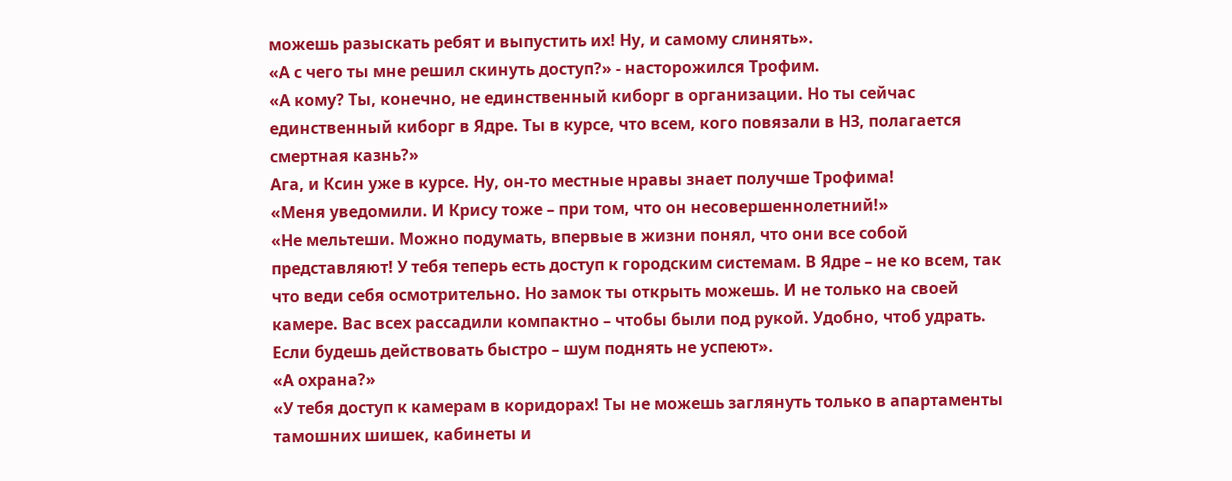можешь разыскать ребят и выпустить их! Ну, и самому слинять».
«А с чего ты мне решил скинуть доступ?» - насторожился Трофим.
«А кому? Ты, конечно, не единственный киборг в организации. Но ты сейчас единственный киборг в Ядре. Ты в курсе, что всем, кого повязали в НЗ, полагается смертная казнь?»
Ага, и Ксин уже в курсе. Ну, он-то местные нравы знает получше Трофима!
«Меня уведомили. И Крису тоже – при том, что он несовершеннолетний!»
«Не мельтеши. Можно подумать, впервые в жизни понял, что они все собой представляют! У тебя теперь есть доступ к городским системам. В Ядре – не ко всем, так что веди себя осмотрительно. Но замок ты открыть можешь. И не только на своей камере. Вас всех рассадили компактно – чтобы были под рукой. Удобно, чтоб удрать. Если будешь действовать быстро – шум поднять не успеют».
«А охрана?»
«У тебя доступ к камерам в коридорах! Ты не можешь заглянуть только в апартаменты тамошних шишек, кабинеты и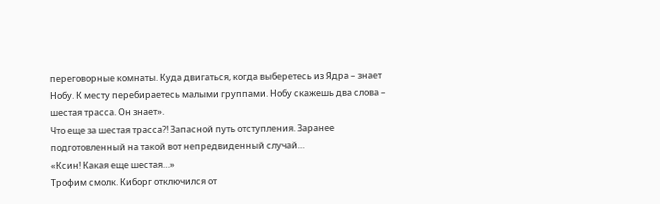переговорные комнаты. Куда двигаться, когда выберетесь из Ядра – знает Нобу. К месту перебираетесь малыми группами. Нобу скажешь два слова – шестая трасса. Он знает».
Что еще за шестая трасса?! Запасной путь отступления. Заранее подготовленный на такой вот непредвиденный случай…
«Ксин! Какая еще шестая…»
Трофим смолк. Киборг отключился от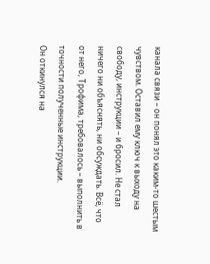канала связи – он понял это каким-то шестым чувством. Оставил ему ключ к выходу на свободу, инструкции – и бросил. Не стал ничего ни объяснять, ни обсуждать. Всё, что от него, Трофима, требовалось – выполнить в точности полученные инструкции.
Он откинулся на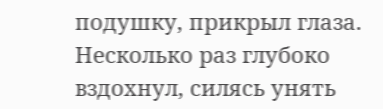подушку, прикрыл глаза. Несколько раз глубоко вздохнул, силясь унять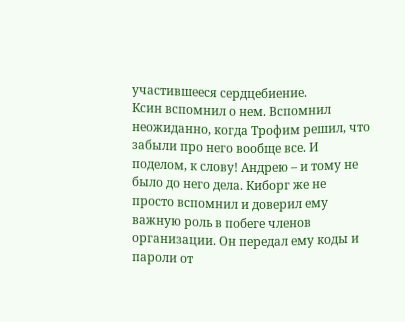участившееся сердцебиение.
Ксин вспомнил о нем. Вспомнил неожиданно, когда Трофим решил, что забыли про него вообще все. И поделом, к слову! Андрею – и тому не было до него дела. Киборг же не просто вспомнил и доверил ему важную роль в побеге членов организации. Он передал ему коды и пароли от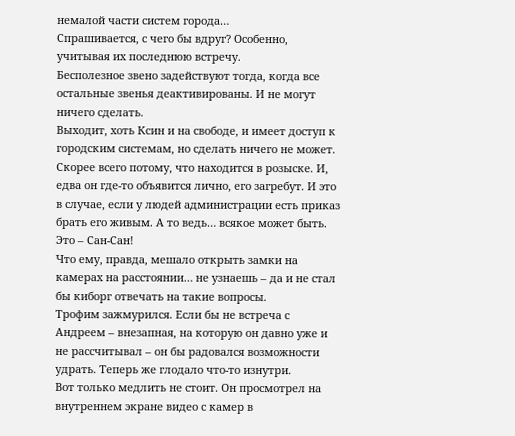немалой части систем города…
Спрашивается, с чего бы вдруг? Особенно, учитывая их последнюю встречу.
Бесполезное звено задействуют тогда, когда все остальные звенья деактивированы. И не могут ничего сделать.
Выходит, хоть Ксин и на свободе, и имеет доступ к городским системам, но сделать ничего не может. Скорее всего потому, что находится в розыске. И, едва он где-то объявится лично, его загребут. И это в случае, если у людей администрации есть приказ брать его живым. А то ведь… всякое может быть. Это – Сан-Сан!
Что ему, правда, мешало открыть замки на камерах на расстоянии… не узнаешь – да и не стал бы киборг отвечать на такие вопросы.
Трофим зажмурился. Если бы не встреча с Андреем – внезапная, на которую он давно уже и не рассчитывал – он бы радовался возможности удрать. Теперь же глодало что-то изнутри.
Вот только медлить не стоит. Он просмотрел на внутреннем экране видео с камер в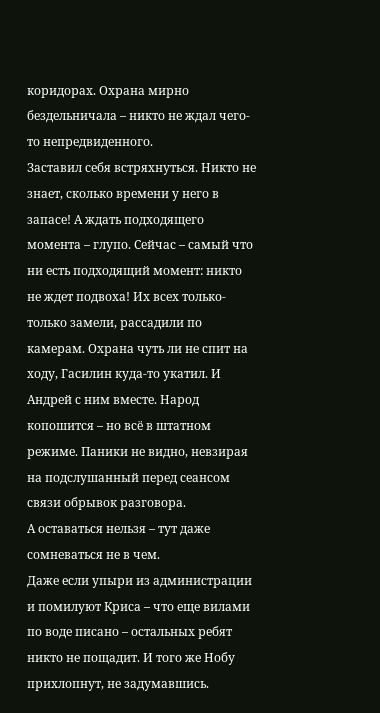коридорах. Охрана мирно бездельничала – никто не ждал чего-то непредвиденного.
Заставил себя встряхнуться. Никто не знает, сколько времени у него в запасе! А ждать подходящего момента – глупо. Сейчас – самый что ни есть подходящий момент: никто не ждет подвоха! Их всех только-только замели, рассадили по камерам. Охрана чуть ли не спит на ходу, Гасилин куда-то укатил. И Андрей с ним вместе. Народ копошится – но всё в штатном режиме. Паники не видно, невзирая на подслушанный перед сеансом связи обрывок разговора.
А оставаться нельзя – тут даже сомневаться не в чем.
Даже если упыри из администрации и помилуют Криса – что еще вилами по воде писано – остальных ребят никто не пощадит. И того же Нобу прихлопнут, не задумавшись.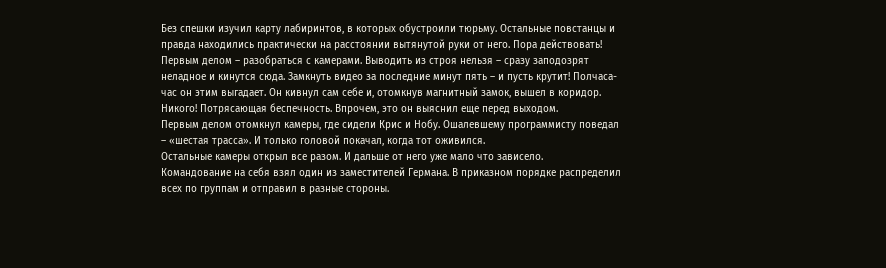Без спешки изучил карту лабиринтов, в которых обустроили тюрьму. Остальные повстанцы и правда находились практически на расстоянии вытянутой руки от него. Пора действовать! Первым делом – разобраться с камерами. Выводить из строя нельзя – сразу заподозрят неладное и кинутся сюда. Замкнуть видео за последние минут пять – и пусть крутит! Полчаса-час он этим выгадает. Он кивнул сам себе и, отомкнув магнитный замок, вышел в коридор. Никого! Потрясающая беспечность. Впрочем, это он выяснил еще перед выходом.
Первым делом отомкнул камеры, где сидели Крис и Нобу. Ошалевшему программисту поведал – «шестая трасса». И только головой покачал, когда тот оживился.
Остальные камеры открыл все разом. И дальше от него уже мало что зависело.
Командование на себя взял один из заместителей Германа. В приказном порядке распределил всех по группам и отправил в разные стороны.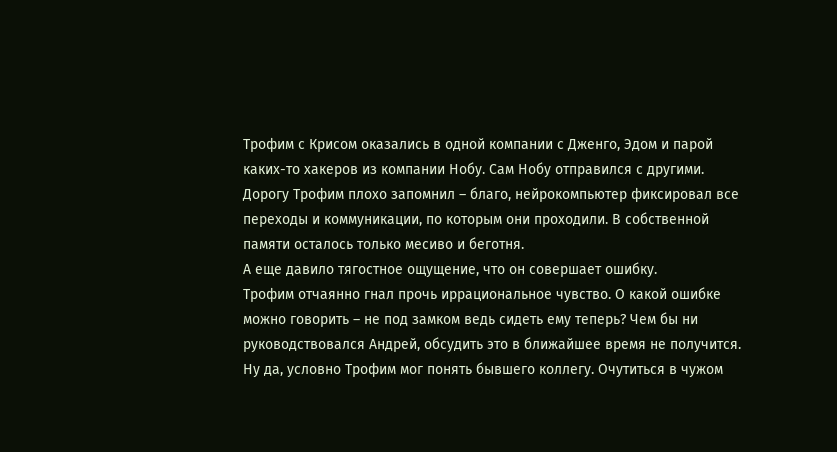Трофим с Крисом оказались в одной компании с Дженго, Эдом и парой каких-то хакеров из компании Нобу. Сам Нобу отправился с другими.
Дорогу Трофим плохо запомнил – благо, нейрокомпьютер фиксировал все переходы и коммуникации, по которым они проходили. В собственной памяти осталось только месиво и беготня.
А еще давило тягостное ощущение, что он совершает ошибку.
Трофим отчаянно гнал прочь иррациональное чувство. О какой ошибке можно говорить – не под замком ведь сидеть ему теперь? Чем бы ни руководствовался Андрей, обсудить это в ближайшее время не получится.
Ну да, условно Трофим мог понять бывшего коллегу. Очутиться в чужом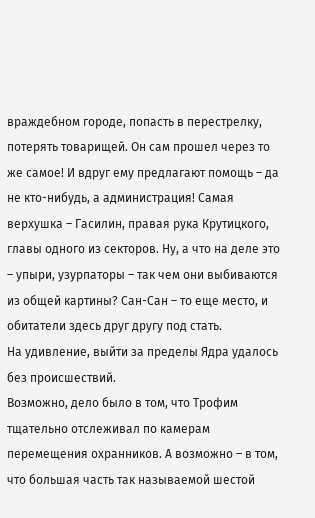враждебном городе, попасть в перестрелку, потерять товарищей. Он сам прошел через то же самое! И вдруг ему предлагают помощь – да не кто-нибудь, а администрация! Самая верхушка – Гасилин, правая рука Крутицкого, главы одного из секторов. Ну, а что на деле это – упыри, узурпаторы – так чем они выбиваются из общей картины? Сан-Сан – то еще место, и обитатели здесь друг другу под стать.
На удивление, выйти за пределы Ядра удалось без происшествий.
Возможно, дело было в том, что Трофим тщательно отслеживал по камерам перемещения охранников. А возможно – в том, что большая часть так называемой шестой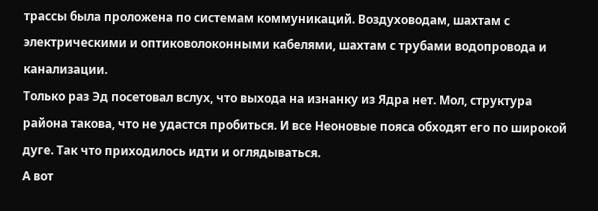трассы была проложена по системам коммуникаций. Воздуховодам, шахтам с электрическими и оптиковолоконными кабелями, шахтам с трубами водопровода и канализации.
Только раз Эд посетовал вслух, что выхода на изнанку из Ядра нет. Мол, структура района такова, что не удастся пробиться. И все Неоновые пояса обходят его по широкой дуге. Так что приходилось идти и оглядываться.
А вот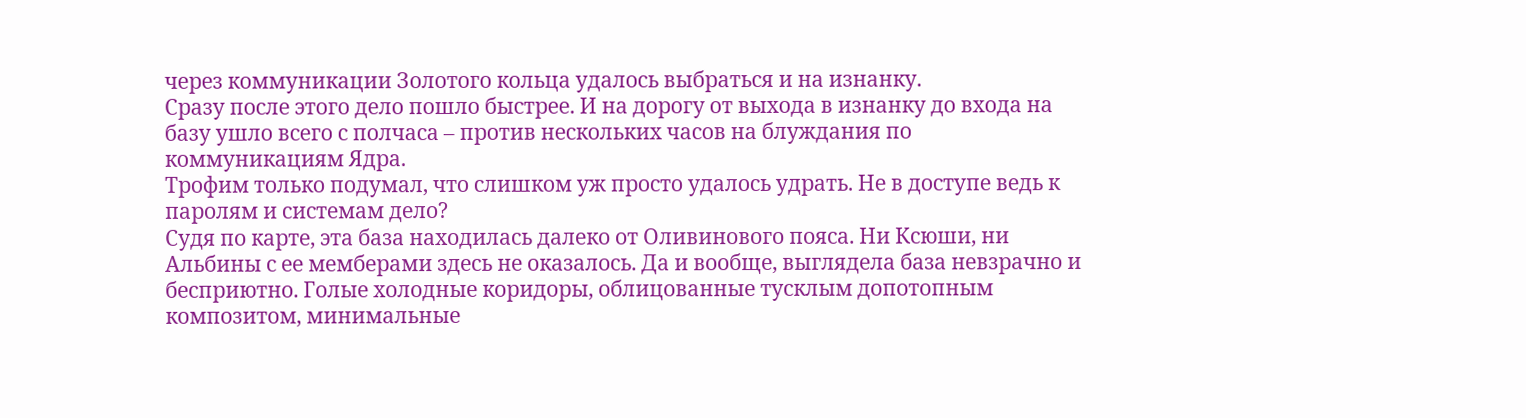через коммуникации Золотого кольца удалось выбраться и на изнанку.
Сразу после этого дело пошло быстрее. И на дорогу от выхода в изнанку до входа на базу ушло всего с полчаса – против нескольких часов на блуждания по коммуникациям Ядра.
Трофим только подумал, что слишком уж просто удалось удрать. Не в доступе ведь к паролям и системам дело?
Судя по карте, эта база находилась далеко от Оливинового пояса. Ни Ксюши, ни Альбины с ее мемберами здесь не оказалось. Да и вообще, выглядела база невзрачно и бесприютно. Голые холодные коридоры, облицованные тусклым допотопным композитом, минимальные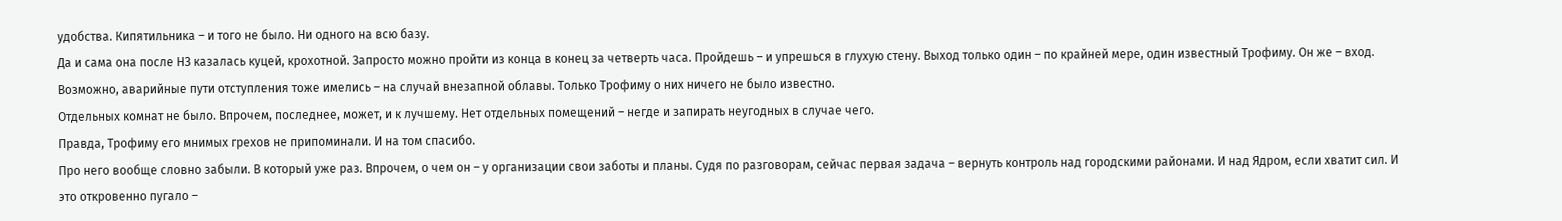удобства. Кипятильника – и того не было. Ни одного на всю базу.
Да и сама она после НЗ казалась куцей, крохотной. Запросто можно пройти из конца в конец за четверть часа. Пройдешь – и упрешься в глухую стену. Выход только один – по крайней мере, один известный Трофиму. Он же – вход. Возможно, аварийные пути отступления тоже имелись – на случай внезапной облавы. Только Трофиму о них ничего не было известно.
Отдельных комнат не было. Впрочем, последнее, может, и к лучшему. Нет отдельных помещений – негде и запирать неугодных в случае чего.
Правда, Трофиму его мнимых грехов не припоминали. И на том спасибо.
Про него вообще словно забыли. В который уже раз. Впрочем, о чем он – у организации свои заботы и планы. Судя по разговорам, сейчас первая задача – вернуть контроль над городскими районами. И над Ядром, если хватит сил. И это откровенно пугало –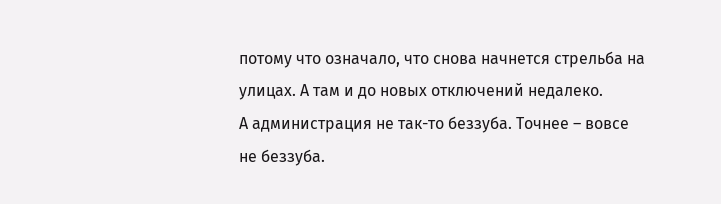потому что означало, что снова начнется стрельба на улицах. А там и до новых отключений недалеко.
А администрация не так-то беззуба. Точнее – вовсе не беззуба.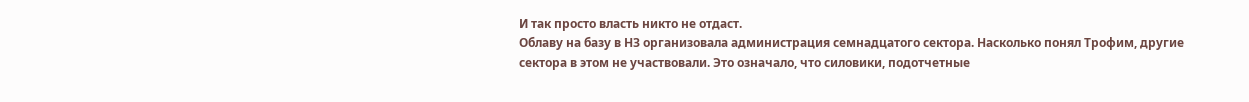И так просто власть никто не отдаст.
Облаву на базу в НЗ организовала администрация семнадцатого сектора. Насколько понял Трофим, другие сектора в этом не участвовали. Это означало, что силовики, подотчетные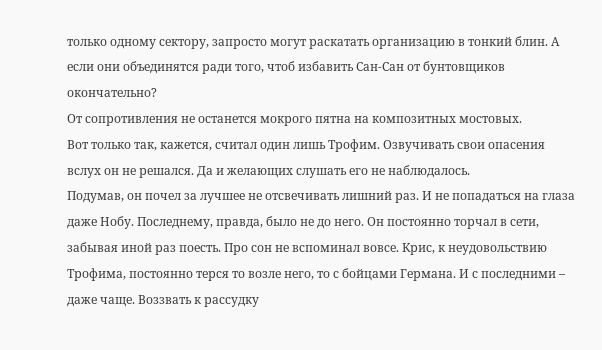только одному сектору, запросто могут раскатать организацию в тонкий блин. А если они объединятся ради того, чтоб избавить Сан-Сан от бунтовщиков окончательно?
От сопротивления не останется мокрого пятна на композитных мостовых.
Вот только так, кажется, считал один лишь Трофим. Озвучивать свои опасения вслух он не решался. Да и желающих слушать его не наблюдалось.
Подумав, он почел за лучшее не отсвечивать лишний раз. И не попадаться на глаза даже Нобу. Последнему, правда, было не до него. Он постоянно торчал в сети, забывая иной раз поесть. Про сон не вспоминал вовсе. Крис, к неудовольствию Трофима, постоянно терся то возле него, то с бойцами Германа. И с последними – даже чаще. Воззвать к рассудку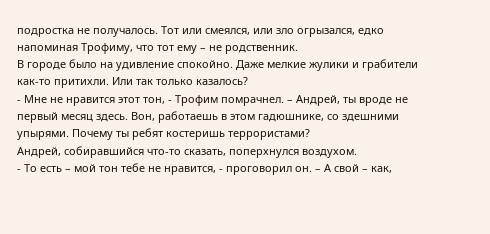подростка не получалось. Тот или смеялся, или зло огрызался, едко напоминая Трофиму, что тот ему – не родственник.
В городе было на удивление спокойно. Даже мелкие жулики и грабители как-то притихли. Или так только казалось?
- Мне не нравится этот тон, - Трофим помрачнел. – Андрей, ты вроде не первый месяц здесь. Вон, работаешь в этом гадюшнике, со здешними упырями. Почему ты ребят костеришь террористами?
Андрей, собиравшийся что-то сказать, поперхнулся воздухом.
- То есть – мой тон тебе не нравится, - проговорил он. – А свой – как,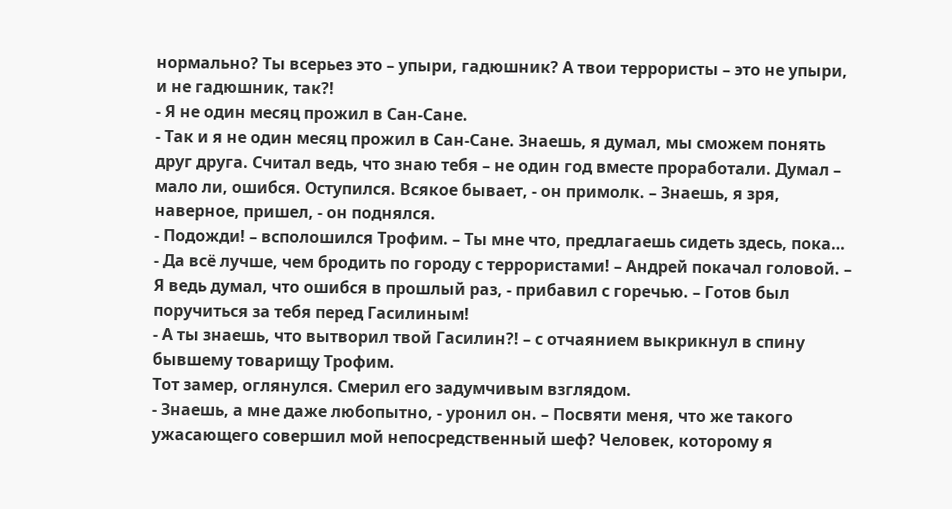нормально? Ты всерьез это – упыри, гадюшник? А твои террористы – это не упыри, и не гадюшник, так?!
- Я не один месяц прожил в Сан-Сане.
- Так и я не один месяц прожил в Сан-Сане. Знаешь, я думал, мы сможем понять друг друга. Считал ведь, что знаю тебя – не один год вместе проработали. Думал – мало ли, ошибся. Оступился. Всякое бывает, - он примолк. – Знаешь, я зря, наверное, пришел, - он поднялся.
- Подожди! – всполошился Трофим. – Ты мне что, предлагаешь сидеть здесь, пока…
- Да всё лучше, чем бродить по городу с террористами! – Андрей покачал головой. – Я ведь думал, что ошибся в прошлый раз, - прибавил с горечью. – Готов был поручиться за тебя перед Гасилиным!
- А ты знаешь, что вытворил твой Гасилин?! – с отчаянием выкрикнул в спину бывшему товарищу Трофим.
Тот замер, оглянулся. Смерил его задумчивым взглядом.
- Знаешь, а мне даже любопытно, - уронил он. – Посвяти меня, что же такого ужасающего совершил мой непосредственный шеф? Человек, которому я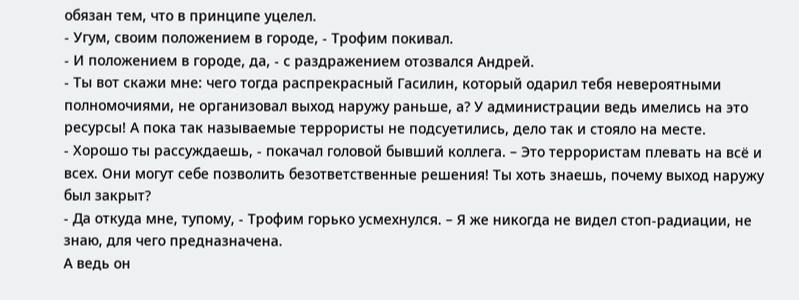обязан тем, что в принципе уцелел.
- Угум, своим положением в городе, - Трофим покивал.
- И положением в городе, да, - с раздражением отозвался Андрей.
- Ты вот скажи мне: чего тогда распрекрасный Гасилин, который одарил тебя невероятными полномочиями, не организовал выход наружу раньше, а? У администрации ведь имелись на это ресурсы! А пока так называемые террористы не подсуетились, дело так и стояло на месте.
- Хорошо ты рассуждаешь, - покачал головой бывший коллега. – Это террористам плевать на всё и всех. Они могут себе позволить безответственные решения! Ты хоть знаешь, почему выход наружу был закрыт?
- Да откуда мне, тупому, - Трофим горько усмехнулся. – Я же никогда не видел стоп-радиации, не знаю, для чего предназначена.
А ведь он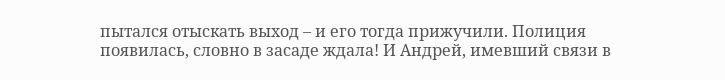пытался отыскать выход – и его тогда прижучили. Полиция появилась, словно в засаде ждала! И Андрей, имевший связи в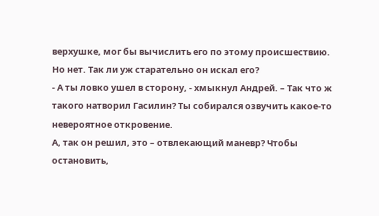верхушке, мог бы вычислить его по этому происшествию. Но нет. Так ли уж старательно он искал его?
- А ты ловко ушел в сторону, - хмыкнул Андрей. – Так что ж такого натворил Гасилин? Ты собирался озвучить какое-то невероятное откровение.
А, так он решил, это – отвлекающий маневр? Чтобы остановить,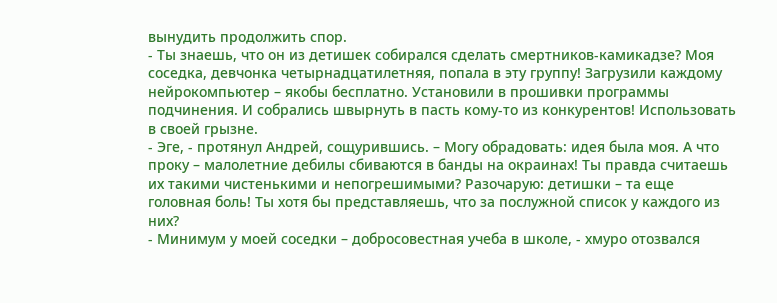вынудить продолжить спор.
- Ты знаешь, что он из детишек собирался сделать смертников-камикадзе? Моя соседка, девчонка четырнадцатилетняя, попала в эту группу! Загрузили каждому нейрокомпьютер – якобы бесплатно. Установили в прошивки программы подчинения. И собрались швырнуть в пасть кому-то из конкурентов! Использовать в своей грызне.
- Эге, - протянул Андрей, сощурившись. – Могу обрадовать: идея была моя. А что проку – малолетние дебилы сбиваются в банды на окраинах! Ты правда считаешь их такими чистенькими и непогрешимыми? Разочарую: детишки – та еще головная боль! Ты хотя бы представляешь, что за послужной список у каждого из них?
- Минимум у моей соседки – добросовестная учеба в школе, - хмуро отозвался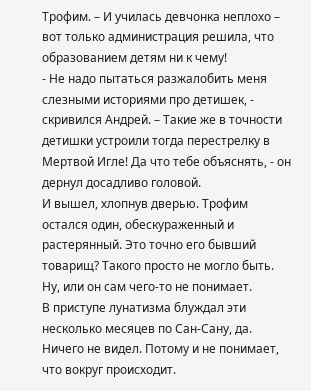Трофим. – И училась девчонка неплохо – вот только администрация решила, что образованием детям ни к чему!
- Не надо пытаться разжалобить меня слезными историями про детишек, - скривился Андрей. – Такие же в точности детишки устроили тогда перестрелку в Мертвой Игле! Да что тебе объяснять, - он дернул досадливо головой.
И вышел, хлопнув дверью. Трофим остался один, обескураженный и растерянный. Это точно его бывший товарищ? Такого просто не могло быть.
Ну, или он сам чего-то не понимает.
В приступе лунатизма блуждал эти несколько месяцев по Сан-Сану, да. Ничего не видел. Потому и не понимает, что вокруг происходит.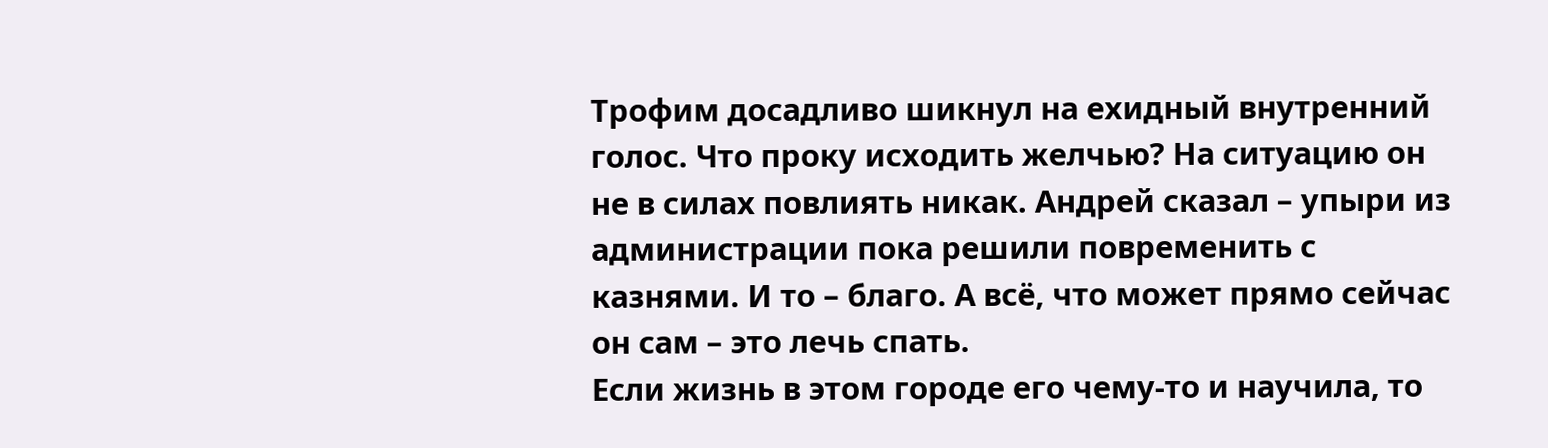Трофим досадливо шикнул на ехидный внутренний голос. Что проку исходить желчью? На ситуацию он не в силах повлиять никак. Андрей сказал – упыри из администрации пока решили повременить с казнями. И то – благо. А всё, что может прямо сейчас он сам – это лечь спать.
Если жизнь в этом городе его чему-то и научила, то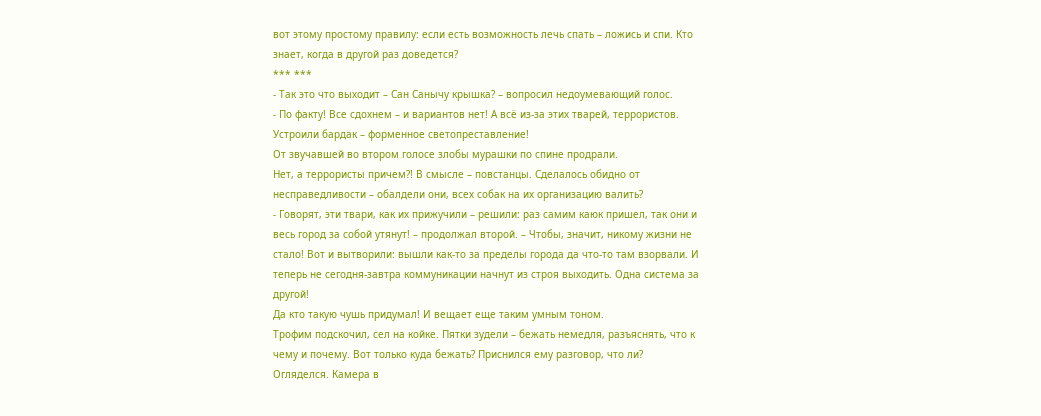вот этому простому правилу: если есть возможность лечь спать – ложись и спи. Кто знает, когда в другой раз доведется?
*** ***
- Так это что выходит – Сан Санычу крышка? – вопросил недоумевающий голос.
- По факту! Все сдохнем – и вариантов нет! А всё из-за этих тварей, террористов. Устроили бардак – форменное светопреставление!
От звучавшей во втором голосе злобы мурашки по спине продрали.
Нет, а террористы причем?! В смысле – повстанцы. Сделалось обидно от несправедливости – обалдели они, всех собак на их организацию валить?
- Говорят, эти твари, как их прижучили – решили: раз самим каюк пришел, так они и весь город за собой утянут! – продолжал второй. – Чтобы, значит, никому жизни не стало! Вот и вытворили: вышли как-то за пределы города да что-то там взорвали. И теперь не сегодня-завтра коммуникации начнут из строя выходить. Одна система за другой!
Да кто такую чушь придумал! И вещает еще таким умным тоном.
Трофим подскочил, сел на койке. Пятки зудели – бежать немедля, разъяснять, что к чему и почему. Вот только куда бежать? Приснился ему разговор, что ли?
Огляделся. Камера в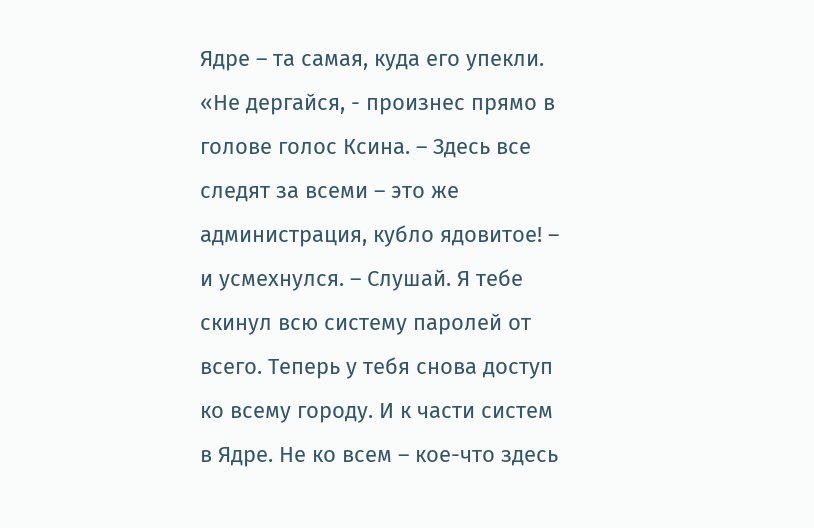Ядре – та самая, куда его упекли.
«Не дергайся, - произнес прямо в голове голос Ксина. – Здесь все следят за всеми – это же администрация, кубло ядовитое! – и усмехнулся. – Слушай. Я тебе скинул всю систему паролей от всего. Теперь у тебя снова доступ ко всему городу. И к части систем в Ядре. Не ко всем – кое-что здесь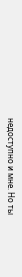недоступно и мне. Но ты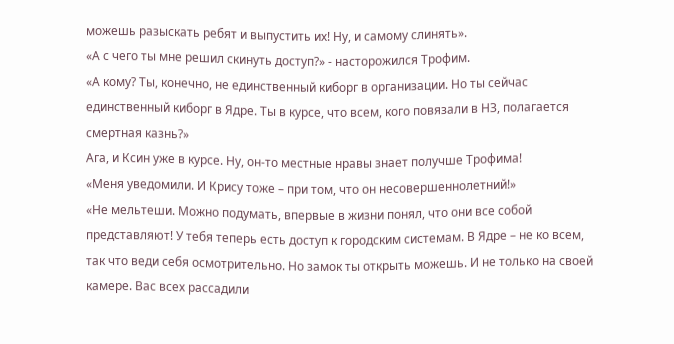можешь разыскать ребят и выпустить их! Ну, и самому слинять».
«А с чего ты мне решил скинуть доступ?» - насторожился Трофим.
«А кому? Ты, конечно, не единственный киборг в организации. Но ты сейчас единственный киборг в Ядре. Ты в курсе, что всем, кого повязали в НЗ, полагается смертная казнь?»
Ага, и Ксин уже в курсе. Ну, он-то местные нравы знает получше Трофима!
«Меня уведомили. И Крису тоже – при том, что он несовершеннолетний!»
«Не мельтеши. Можно подумать, впервые в жизни понял, что они все собой представляют! У тебя теперь есть доступ к городским системам. В Ядре – не ко всем, так что веди себя осмотрительно. Но замок ты открыть можешь. И не только на своей камере. Вас всех рассадили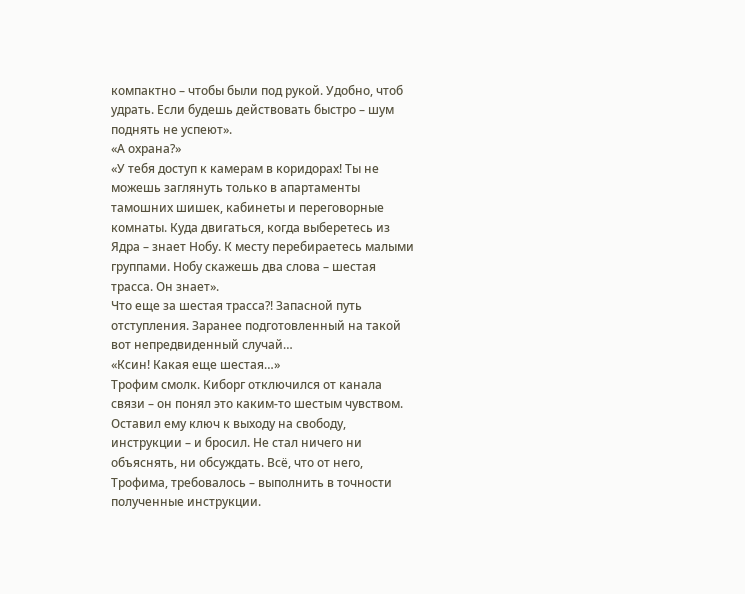компактно – чтобы были под рукой. Удобно, чтоб удрать. Если будешь действовать быстро – шум поднять не успеют».
«А охрана?»
«У тебя доступ к камерам в коридорах! Ты не можешь заглянуть только в апартаменты тамошних шишек, кабинеты и переговорные комнаты. Куда двигаться, когда выберетесь из Ядра – знает Нобу. К месту перебираетесь малыми группами. Нобу скажешь два слова – шестая трасса. Он знает».
Что еще за шестая трасса?! Запасной путь отступления. Заранее подготовленный на такой вот непредвиденный случай…
«Ксин! Какая еще шестая…»
Трофим смолк. Киборг отключился от канала связи – он понял это каким-то шестым чувством. Оставил ему ключ к выходу на свободу, инструкции – и бросил. Не стал ничего ни объяснять, ни обсуждать. Всё, что от него, Трофима, требовалось – выполнить в точности полученные инструкции.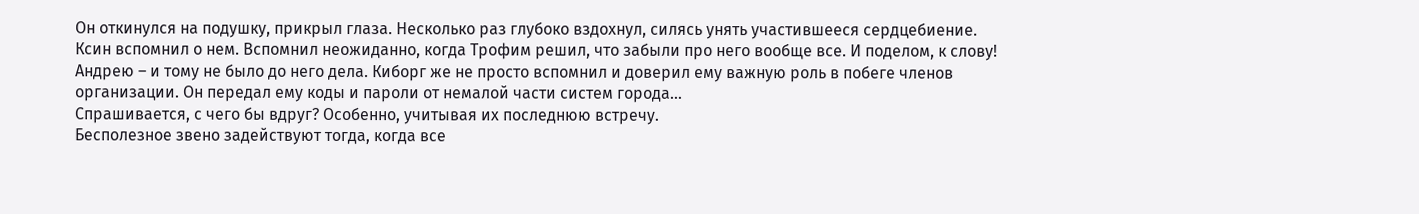Он откинулся на подушку, прикрыл глаза. Несколько раз глубоко вздохнул, силясь унять участившееся сердцебиение.
Ксин вспомнил о нем. Вспомнил неожиданно, когда Трофим решил, что забыли про него вообще все. И поделом, к слову! Андрею – и тому не было до него дела. Киборг же не просто вспомнил и доверил ему важную роль в побеге членов организации. Он передал ему коды и пароли от немалой части систем города…
Спрашивается, с чего бы вдруг? Особенно, учитывая их последнюю встречу.
Бесполезное звено задействуют тогда, когда все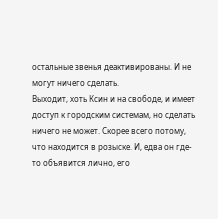остальные звенья деактивированы. И не могут ничего сделать.
Выходит, хоть Ксин и на свободе, и имеет доступ к городским системам, но сделать ничего не может. Скорее всего потому, что находится в розыске. И, едва он где-то объявится лично, его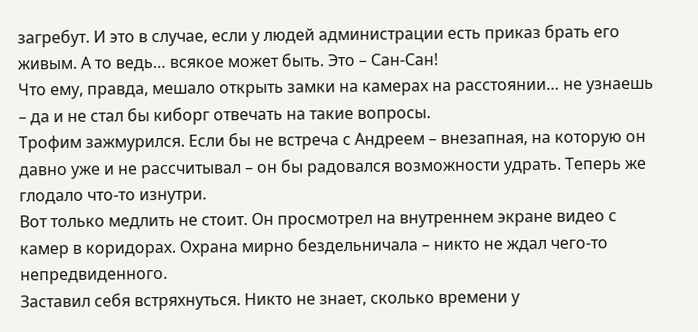загребут. И это в случае, если у людей администрации есть приказ брать его живым. А то ведь… всякое может быть. Это – Сан-Сан!
Что ему, правда, мешало открыть замки на камерах на расстоянии… не узнаешь – да и не стал бы киборг отвечать на такие вопросы.
Трофим зажмурился. Если бы не встреча с Андреем – внезапная, на которую он давно уже и не рассчитывал – он бы радовался возможности удрать. Теперь же глодало что-то изнутри.
Вот только медлить не стоит. Он просмотрел на внутреннем экране видео с камер в коридорах. Охрана мирно бездельничала – никто не ждал чего-то непредвиденного.
Заставил себя встряхнуться. Никто не знает, сколько времени у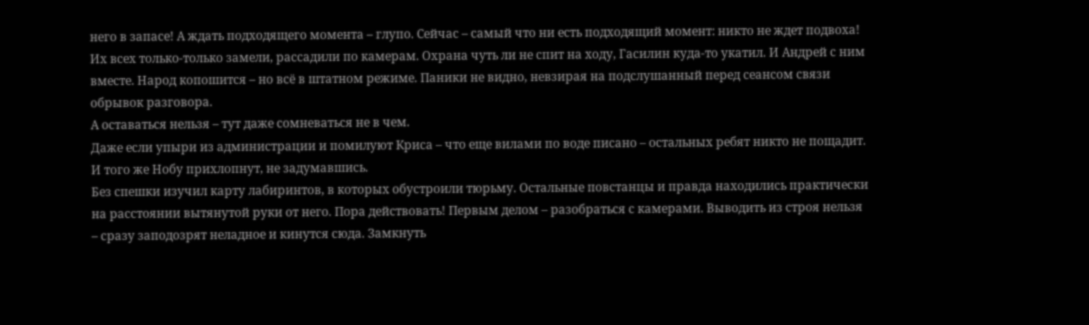него в запасе! А ждать подходящего момента – глупо. Сейчас – самый что ни есть подходящий момент: никто не ждет подвоха! Их всех только-только замели, рассадили по камерам. Охрана чуть ли не спит на ходу, Гасилин куда-то укатил. И Андрей с ним вместе. Народ копошится – но всё в штатном режиме. Паники не видно, невзирая на подслушанный перед сеансом связи обрывок разговора.
А оставаться нельзя – тут даже сомневаться не в чем.
Даже если упыри из администрации и помилуют Криса – что еще вилами по воде писано – остальных ребят никто не пощадит. И того же Нобу прихлопнут, не задумавшись.
Без спешки изучил карту лабиринтов, в которых обустроили тюрьму. Остальные повстанцы и правда находились практически на расстоянии вытянутой руки от него. Пора действовать! Первым делом – разобраться с камерами. Выводить из строя нельзя – сразу заподозрят неладное и кинутся сюда. Замкнуть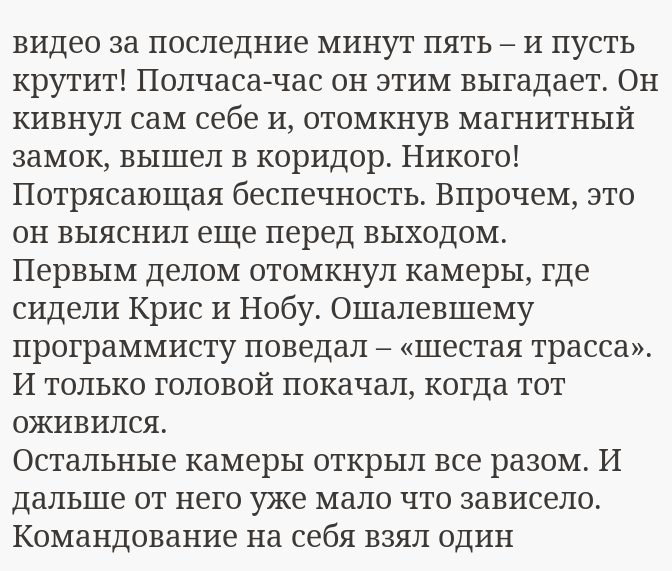видео за последние минут пять – и пусть крутит! Полчаса-час он этим выгадает. Он кивнул сам себе и, отомкнув магнитный замок, вышел в коридор. Никого! Потрясающая беспечность. Впрочем, это он выяснил еще перед выходом.
Первым делом отомкнул камеры, где сидели Крис и Нобу. Ошалевшему программисту поведал – «шестая трасса». И только головой покачал, когда тот оживился.
Остальные камеры открыл все разом. И дальше от него уже мало что зависело.
Командование на себя взял один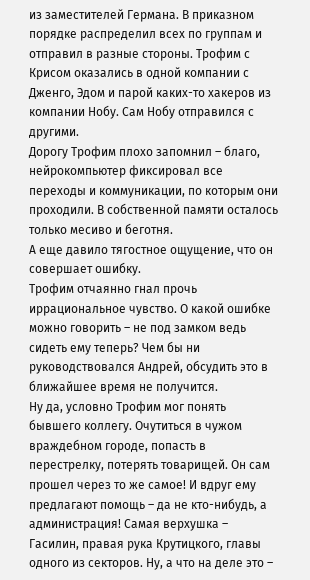из заместителей Германа. В приказном порядке распределил всех по группам и отправил в разные стороны. Трофим с Крисом оказались в одной компании с Дженго, Эдом и парой каких-то хакеров из компании Нобу. Сам Нобу отправился с другими.
Дорогу Трофим плохо запомнил – благо, нейрокомпьютер фиксировал все переходы и коммуникации, по которым они проходили. В собственной памяти осталось только месиво и беготня.
А еще давило тягостное ощущение, что он совершает ошибку.
Трофим отчаянно гнал прочь иррациональное чувство. О какой ошибке можно говорить – не под замком ведь сидеть ему теперь? Чем бы ни руководствовался Андрей, обсудить это в ближайшее время не получится.
Ну да, условно Трофим мог понять бывшего коллегу. Очутиться в чужом враждебном городе, попасть в перестрелку, потерять товарищей. Он сам прошел через то же самое! И вдруг ему предлагают помощь – да не кто-нибудь, а администрация! Самая верхушка – Гасилин, правая рука Крутицкого, главы одного из секторов. Ну, а что на деле это –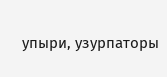упыри, узурпаторы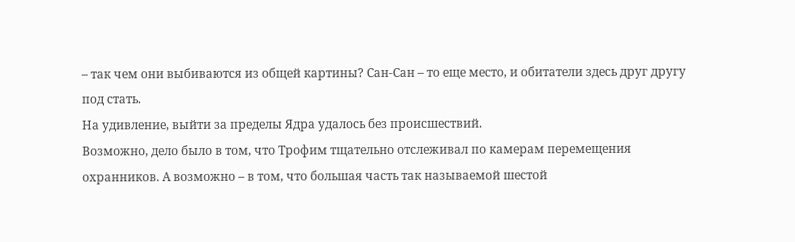– так чем они выбиваются из общей картины? Сан-Сан – то еще место, и обитатели здесь друг другу под стать.
На удивление, выйти за пределы Ядра удалось без происшествий.
Возможно, дело было в том, что Трофим тщательно отслеживал по камерам перемещения охранников. А возможно – в том, что большая часть так называемой шестой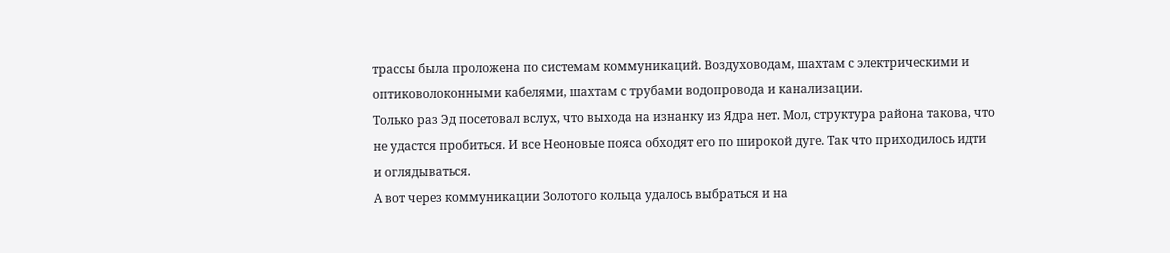трассы была проложена по системам коммуникаций. Воздуховодам, шахтам с электрическими и оптиковолоконными кабелями, шахтам с трубами водопровода и канализации.
Только раз Эд посетовал вслух, что выхода на изнанку из Ядра нет. Мол, структура района такова, что не удастся пробиться. И все Неоновые пояса обходят его по широкой дуге. Так что приходилось идти и оглядываться.
А вот через коммуникации Золотого кольца удалось выбраться и на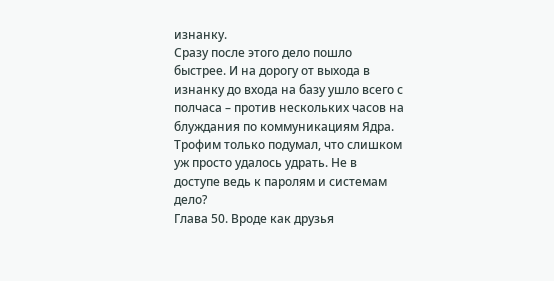изнанку.
Сразу после этого дело пошло быстрее. И на дорогу от выхода в изнанку до входа на базу ушло всего с полчаса – против нескольких часов на блуждания по коммуникациям Ядра.
Трофим только подумал, что слишком уж просто удалось удрать. Не в доступе ведь к паролям и системам дело?
Глава 50. Вроде как друзья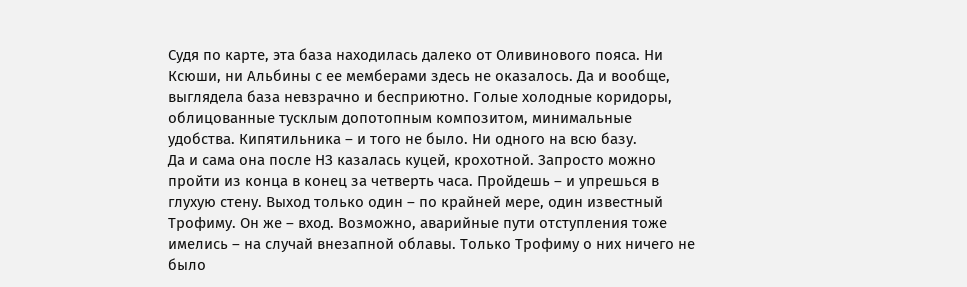Судя по карте, эта база находилась далеко от Оливинового пояса. Ни Ксюши, ни Альбины с ее мемберами здесь не оказалось. Да и вообще, выглядела база невзрачно и бесприютно. Голые холодные коридоры, облицованные тусклым допотопным композитом, минимальные удобства. Кипятильника – и того не было. Ни одного на всю базу.
Да и сама она после НЗ казалась куцей, крохотной. Запросто можно пройти из конца в конец за четверть часа. Пройдешь – и упрешься в глухую стену. Выход только один – по крайней мере, один известный Трофиму. Он же – вход. Возможно, аварийные пути отступления тоже имелись – на случай внезапной облавы. Только Трофиму о них ничего не было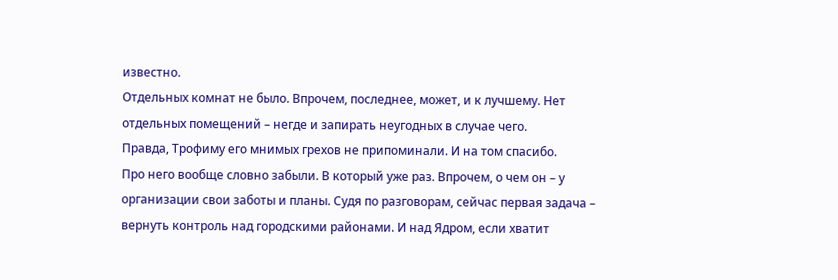известно.
Отдельных комнат не было. Впрочем, последнее, может, и к лучшему. Нет отдельных помещений – негде и запирать неугодных в случае чего.
Правда, Трофиму его мнимых грехов не припоминали. И на том спасибо.
Про него вообще словно забыли. В который уже раз. Впрочем, о чем он – у организации свои заботы и планы. Судя по разговорам, сейчас первая задача – вернуть контроль над городскими районами. И над Ядром, если хватит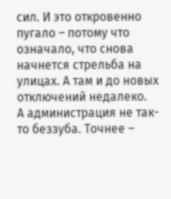сил. И это откровенно пугало – потому что означало, что снова начнется стрельба на улицах. А там и до новых отключений недалеко.
А администрация не так-то беззуба. Точнее –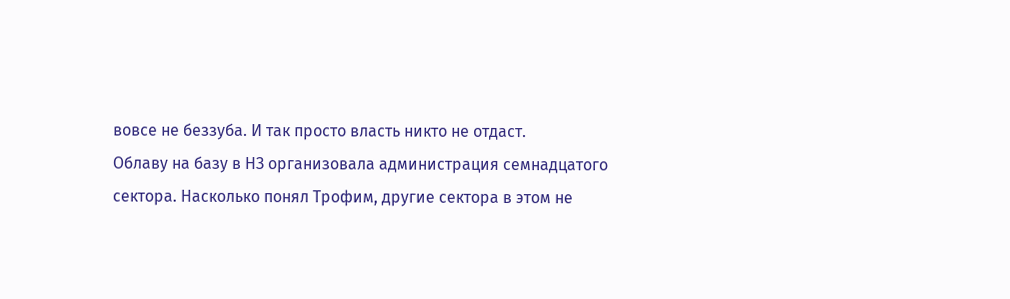вовсе не беззуба. И так просто власть никто не отдаст.
Облаву на базу в НЗ организовала администрация семнадцатого сектора. Насколько понял Трофим, другие сектора в этом не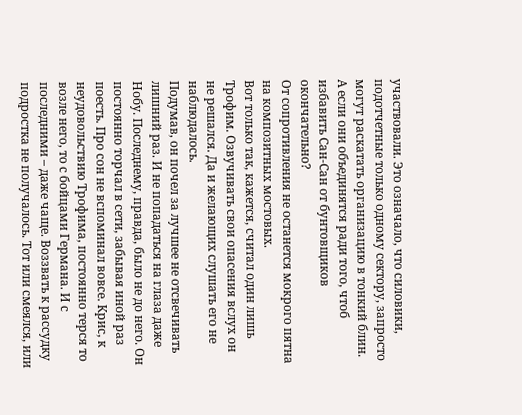участвовали. Это означало, что силовики, подотчетные только одному сектору, запросто могут раскатать организацию в тонкий блин. А если они объединятся ради того, чтоб избавить Сан-Сан от бунтовщиков окончательно?
От сопротивления не останется мокрого пятна на композитных мостовых.
Вот только так, кажется, считал один лишь Трофим. Озвучивать свои опасения вслух он не решался. Да и желающих слушать его не наблюдалось.
Подумав, он почел за лучшее не отсвечивать лишний раз. И не попадаться на глаза даже Нобу. Последнему, правда, было не до него. Он постоянно торчал в сети, забывая иной раз поесть. Про сон не вспоминал вовсе. Крис, к неудовольствию Трофима, постоянно терся то возле него, то с бойцами Германа. И с последними – даже чаще. Воззвать к рассудку подростка не получалось. Тот или смеялся, или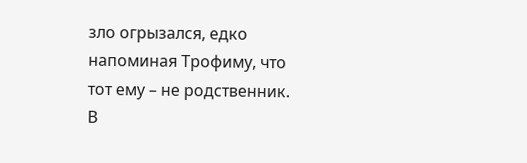зло огрызался, едко напоминая Трофиму, что тот ему – не родственник.
В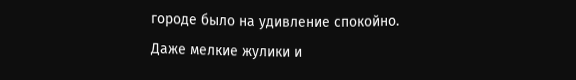городе было на удивление спокойно. Даже мелкие жулики и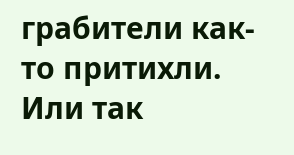грабители как-то притихли. Или так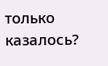только казалось?